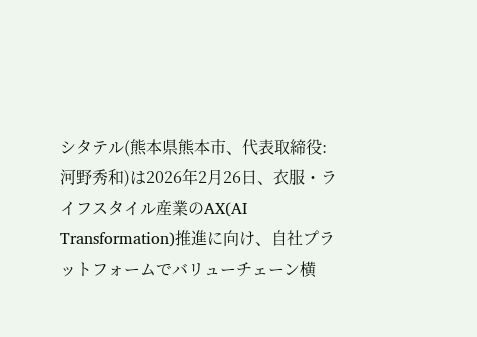シタテル(熊本県熊本市、代表取締役:河野秀和)は2026年2月26日、衣服・ライフスタイル産業のAX(AI Transformation)推進に向け、自社プラットフォームでバリューチェーン横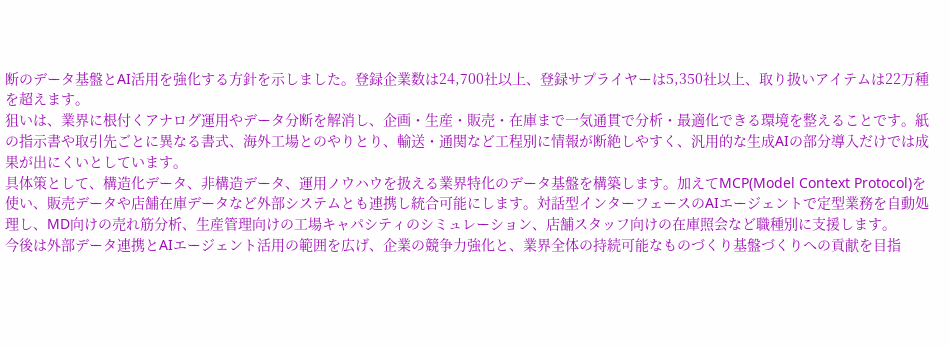断のデータ基盤とAI活用を強化する方針を示しました。登録企業数は24,700社以上、登録サプライヤーは5,350社以上、取り扱いアイテムは22万種を超えます。
狙いは、業界に根付くアナログ運用やデータ分断を解消し、企画・生産・販売・在庫まで一気通貫で分析・最適化できる環境を整えることです。紙の指示書や取引先ごとに異なる書式、海外工場とのやりとり、輸送・通関など工程別に情報が断絶しやすく、汎用的な生成AIの部分導入だけでは成果が出にくいとしています。
具体策として、構造化データ、非構造データ、運用ノウハウを扱える業界特化のデータ基盤を構築します。加えてMCP(Model Context Protocol)を使い、販売データや店舗在庫データなど外部システムとも連携し統合可能にします。対話型インターフェースのAIエージェントで定型業務を自動処理し、MD向けの売れ筋分析、生産管理向けの工場キャパシティのシミュレーション、店舗スタッフ向けの在庫照会など職種別に支援します。
今後は外部データ連携とAIエージェント活用の範囲を広げ、企業の競争力強化と、業界全体の持続可能なものづくり基盤づくりへの貢献を目指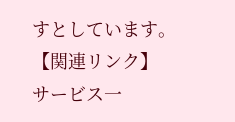すとしています。
【関連リンク】
サービス一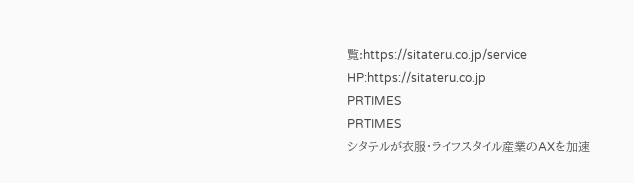覧:https://sitateru.co.jp/service
HP:https://sitateru.co.jp
PRTIMES
PRTIMES
シタテルが衣服・ライフスタイル産業のAXを加速